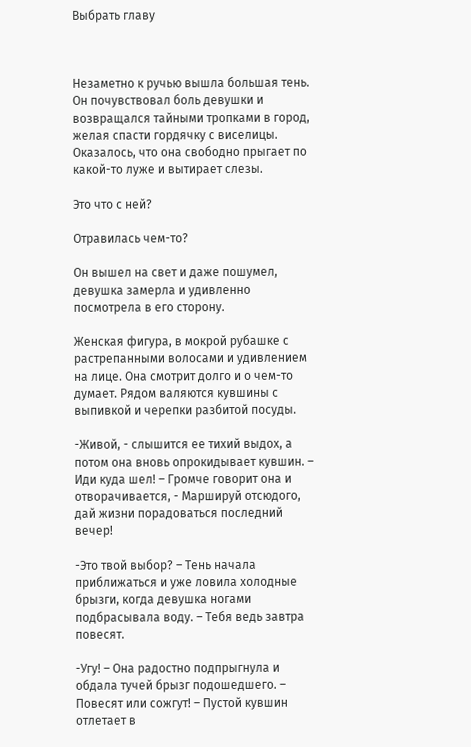Выбрать главу



Незаметно к ручью вышла большая тень. Он почувствовал боль девушки и возвращался тайными тропками в город, желая спасти гордячку с виселицы. Оказалось, что она свободно прыгает по какой-то луже и вытирает слезы.

Это что с ней?

Отравилась чем-то?

Он вышел на свет и даже пошумел, девушка замерла и удивленно посмотрела в его сторону.

Женская фигура, в мокрой рубашке с растрепанными волосами и удивлением на лице. Она смотрит долго и о чем-то думает. Рядом валяются кувшины с выпивкой и черепки разбитой посуды.

-Живой, - слышится ее тихий выдох, а потом она вновь опрокидывает кувшин. – Иди куда шел! – Громче говорит она и отворачивается, - Маршируй отсюдого, дай жизни порадоваться последний вечер!

-Это твой выбор? – Тень начала приближаться и уже ловила холодные брызги, когда девушка ногами подбрасывала воду. – Тебя ведь завтра повесят.

-Угу! – Она радостно подпрыгнула и обдала тучей брызг подошедшего. – Повесят или сожгут! – Пустой кувшин отлетает в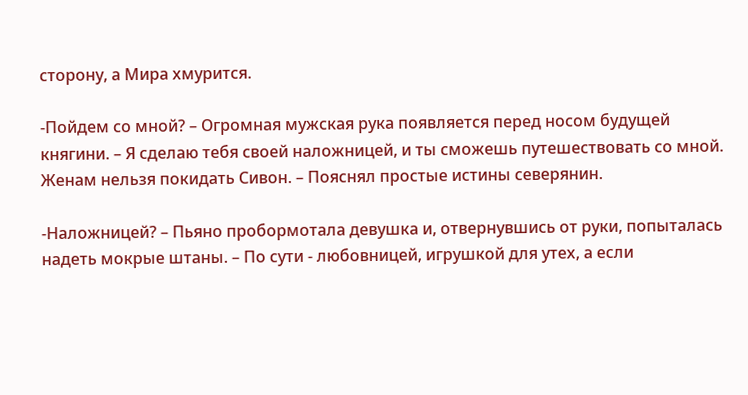сторону, а Мира хмурится.

-Пойдем со мной? – Огромная мужская рука появляется перед носом будущей княгини. – Я сделаю тебя своей наложницей, и ты сможешь путешествовать со мной. Женам нельзя покидать Сивон. – Пояснял простые истины северянин.

-Наложницей? – Пьяно пробормотала девушка и, отвернувшись от руки, попыталась надеть мокрые штаны. – По сути - любовницей, игрушкой для утех, а если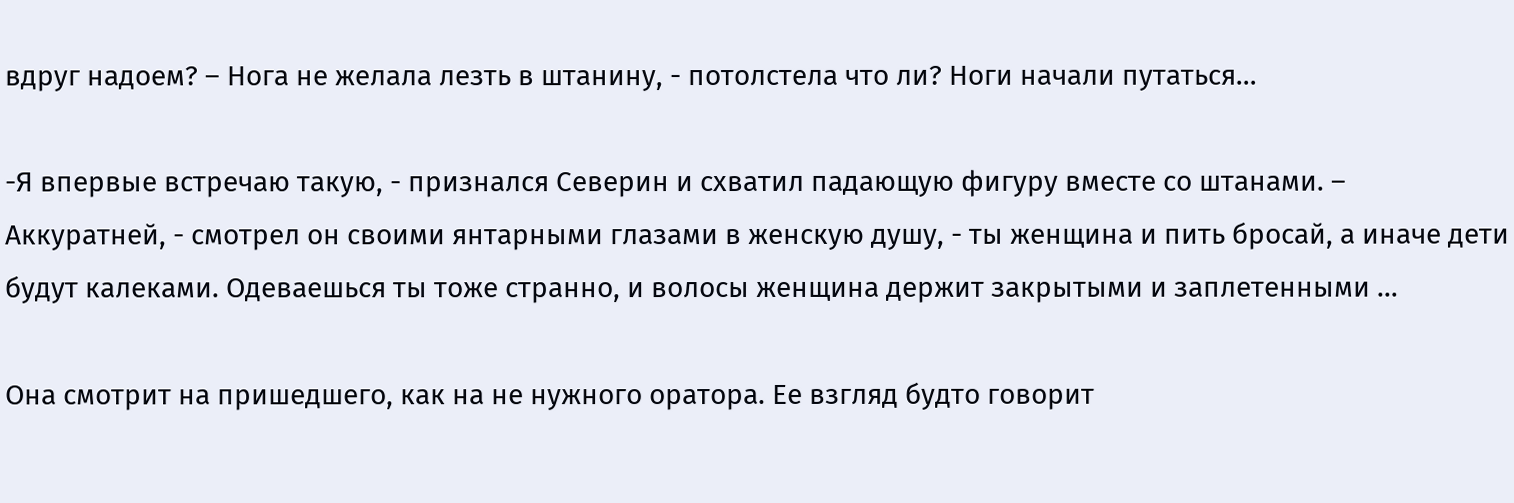вдруг надоем? – Нога не желала лезть в штанину, - потолстела что ли? Ноги начали путаться…

-Я впервые встречаю такую, - признался Северин и схватил падающую фигуру вместе со штанами. – Аккуратней, - смотрел он своими янтарными глазами в женскую душу, - ты женщина и пить бросай, а иначе дети будут калеками. Одеваешься ты тоже странно, и волосы женщина держит закрытыми и заплетенными …

Она смотрит на пришедшего, как на не нужного оратора. Ее взгляд будто говорит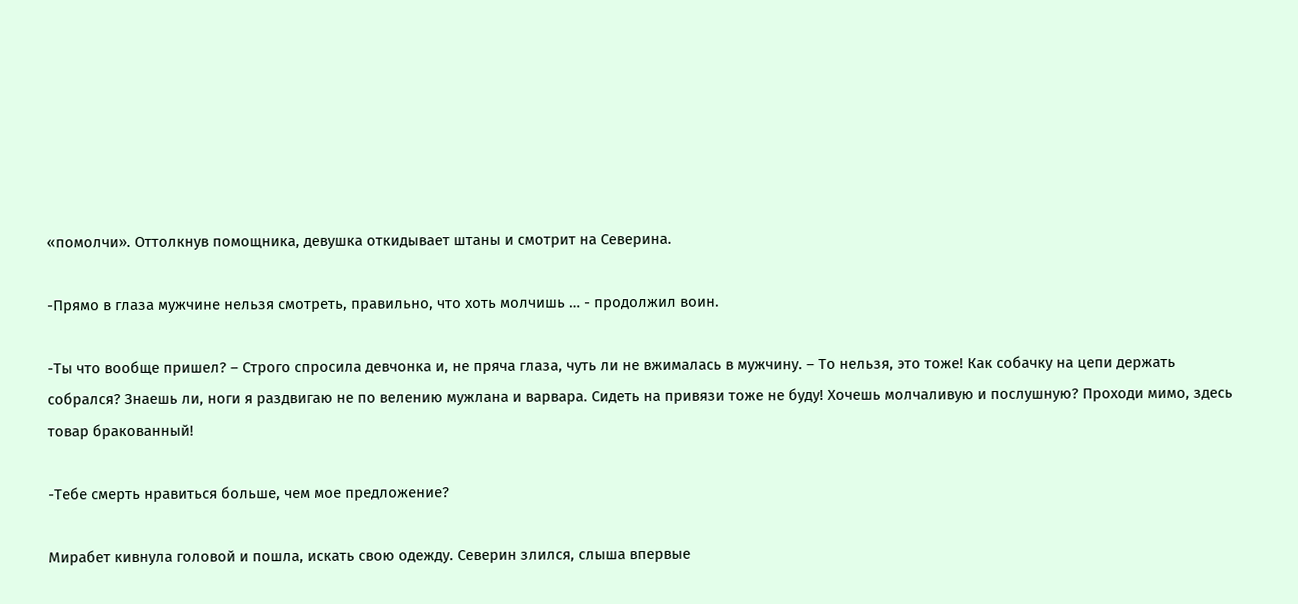«помолчи». Оттолкнув помощника, девушка откидывает штаны и смотрит на Северина.

-Прямо в глаза мужчине нельзя смотреть, правильно, что хоть молчишь … - продолжил воин.

-Ты что вообще пришел? – Строго спросила девчонка и, не пряча глаза, чуть ли не вжималась в мужчину. – То нельзя, это тоже! Как собачку на цепи держать собрался? Знаешь ли, ноги я раздвигаю не по велению мужлана и варвара. Сидеть на привязи тоже не буду! Хочешь молчаливую и послушную? Проходи мимо, здесь товар бракованный!

-Тебе смерть нравиться больше, чем мое предложение?

Мирабет кивнула головой и пошла, искать свою одежду. Северин злился, слыша впервые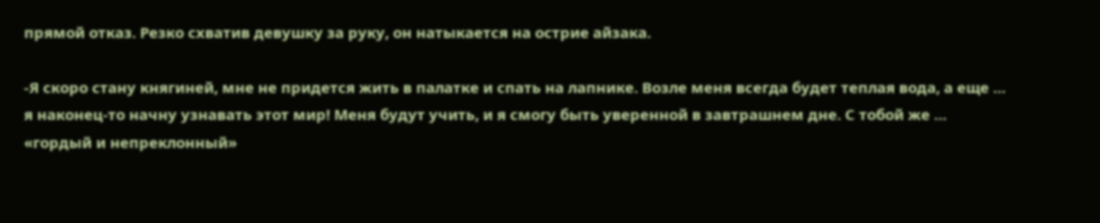прямой отказ. Резко схватив девушку за руку, он натыкается на острие айзака.

-Я скоро стану княгиней, мне не придется жить в палатке и спать на лапнике. Возле меня всегда будет теплая вода, а еще … я наконец-то начну узнавать этот мир! Меня будут учить, и я смогу быть уверенной в завтрашнем дне. С тобой же … «гордый и непреклонный»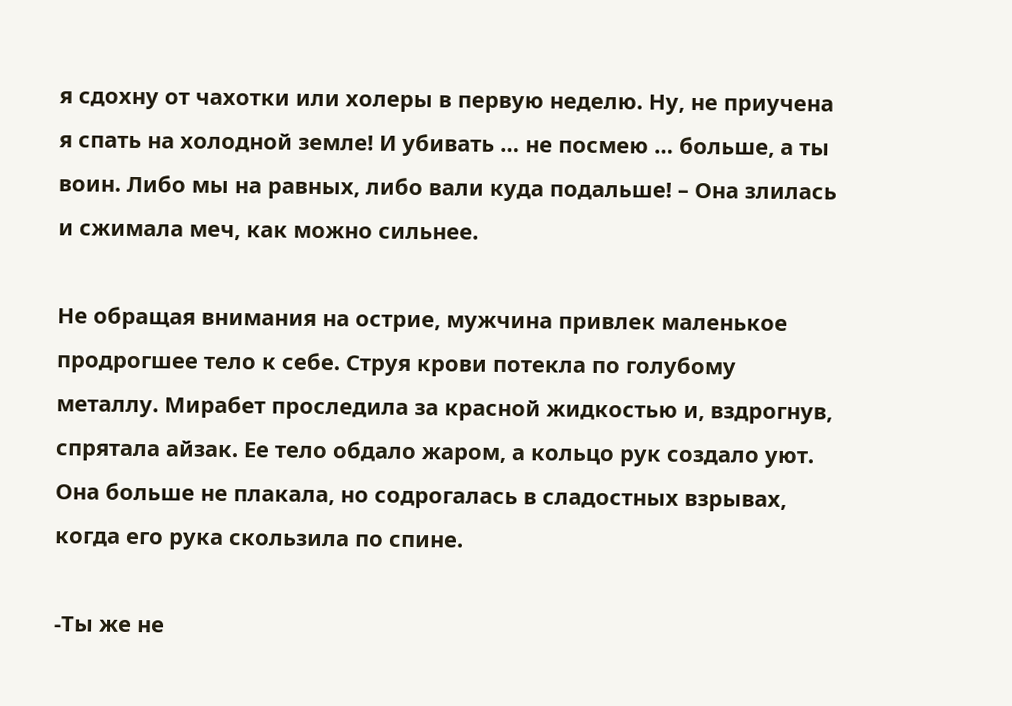я сдохну от чахотки или холеры в первую неделю. Ну, не приучена я спать на холодной земле! И убивать … не посмею … больше, а ты воин. Либо мы на равных, либо вали куда подальше! – Она злилась и сжимала меч, как можно сильнее.

Не обращая внимания на острие, мужчина привлек маленькое продрогшее тело к себе. Струя крови потекла по голубому металлу. Мирабет проследила за красной жидкостью и, вздрогнув, спрятала айзак. Ее тело обдало жаром, а кольцо рук создало уют. Она больше не плакала, но содрогалась в сладостных взрывах, когда его рука скользила по спине.

-Ты же не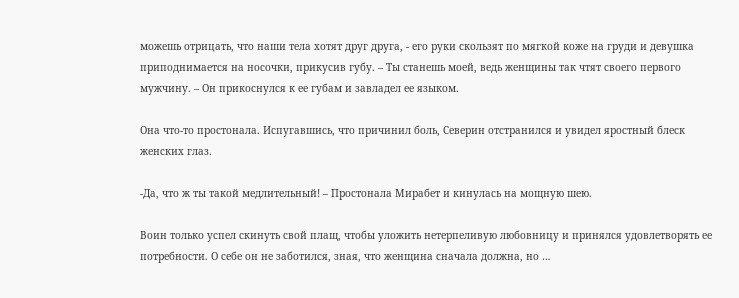можешь отрицать, что наши тела хотят друг друга, - его руки скользят по мягкой коже на груди и девушка приподнимается на носочки, прикусив губу. – Ты станешь моей, ведь женщины так чтят своего первого мужчину. – Он прикоснулся к ее губам и завладел ее языком.

Она что-то простонала. Испугавшись, что причинил боль, Северин отстранился и увидел яростный блеск женских глаз.

-Да, что ж ты такой медлительный! – Простонала Мирабет и кинулась на мощную шею.

Воин только успел скинуть свой плащ, чтобы уложить нетерпеливую любовницу и принялся удовлетворять ее потребности. О себе он не заботился, зная, что женщина сначала должна, но …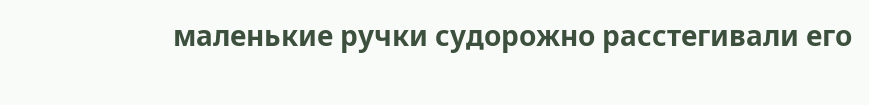маленькие ручки судорожно расстегивали его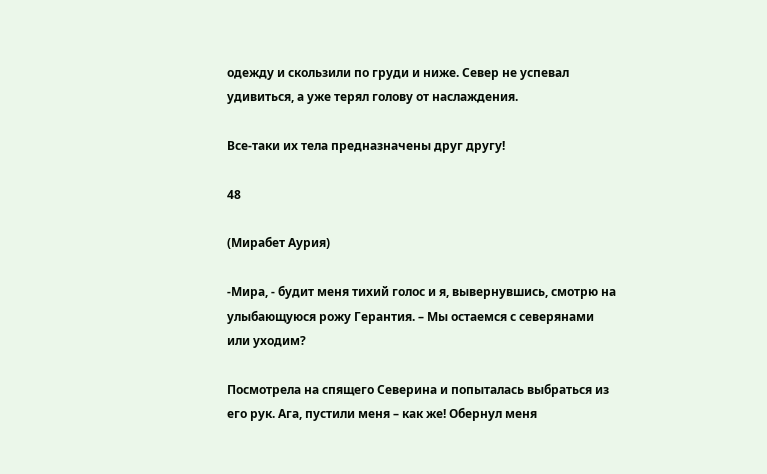одежду и скользили по груди и ниже. Север не успевал удивиться, а уже терял голову от наслаждения.

Все-таки их тела предназначены друг другу!

48

(Мирабет Аурия)

-Мира, - будит меня тихий голос и я, вывернувшись, смотрю на улыбающуюся рожу Герантия. – Мы остаемся с северянами или уходим?

Посмотрела на спящего Северина и попыталась выбраться из его рук. Ага, пустили меня – как же! Обернул меня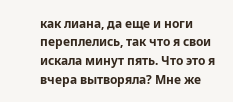как лиана, да еще и ноги переплелись, так что я свои искала минут пять. Что это я вчера вытворяла? Мне же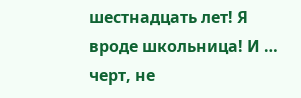шестнадцать лет! Я вроде школьница! И … черт, не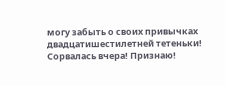могу забыть о своих привычках двадцатишестилетней тетеньки! Сорвалась вчера! Признаю!